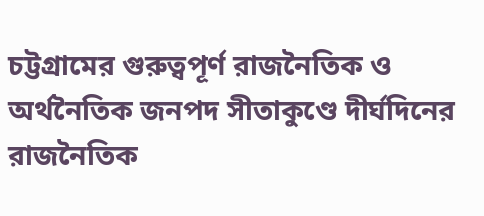চট্টগ্রামের গুরুত্বপূর্ণ রাজনৈতিক ও অর্থনৈতিক জনপদ সীতাকুণ্ডে দীর্ঘদিনের রাজনৈতিক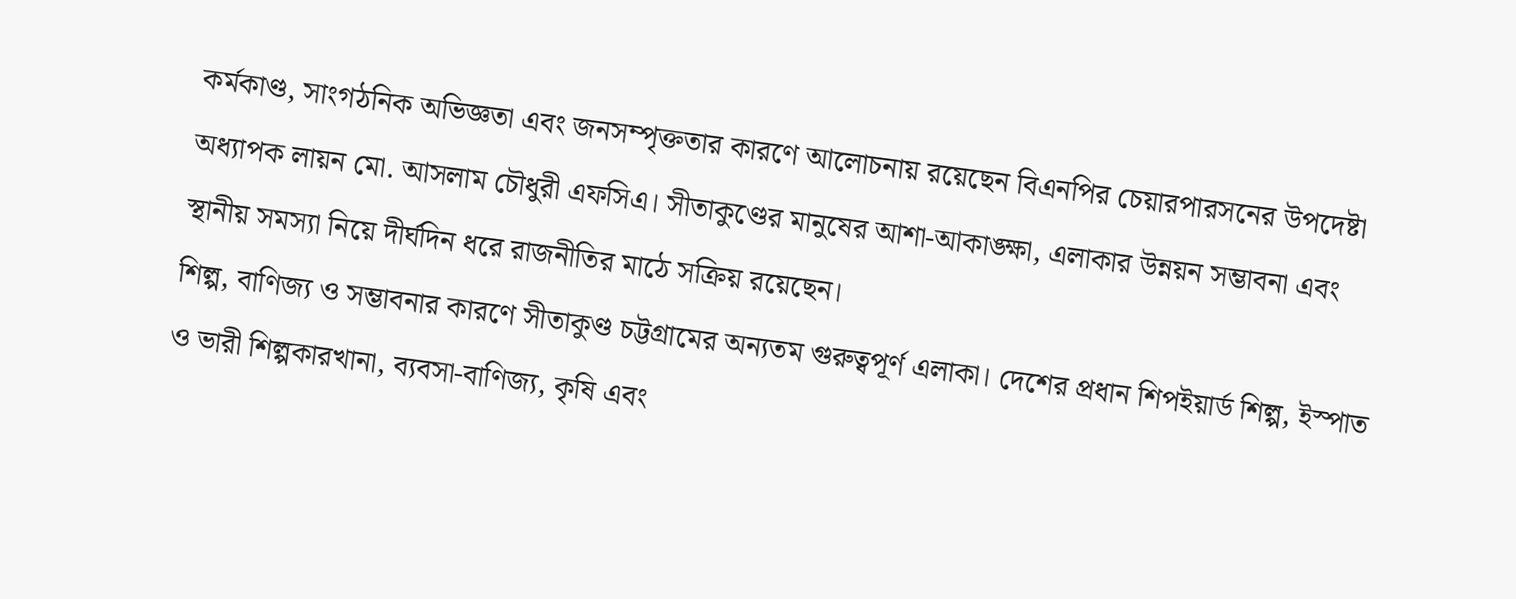কর্মকাণ্ড, সাংগঠনিক অভিজ্ঞতা এবং জনসম্পৃক্ততার কারণে আলোচনায় রয়েছেন বিএনপির চেয়ারপারসনের উপদেষ্টা অধ্যাপক লায়ন মো. আসলাম চৌধুরী এফসিএ। সীতাকুণ্ডের মানুষের আশা-আকাঙ্ক্ষা, এলাকার উন্নয়ন সম্ভাবনা এবং স্থানীয় সমস্যা নিয়ে দীর্ঘদিন ধরে রাজনীতির মাঠে সক্রিয় রয়েছেন।
শিল্প, বাণিজ্য ও সম্ভাবনার কারণে সীতাকুণ্ড চট্টগ্রামের অন্যতম গুরুত্বপূর্ণ এলাকা। দেশের প্রধান শিপইয়ার্ড শিল্প, ইস্পাত ও ভারী শিল্পকারখানা, ব্যবসা-বাণিজ্য, কৃষি এবং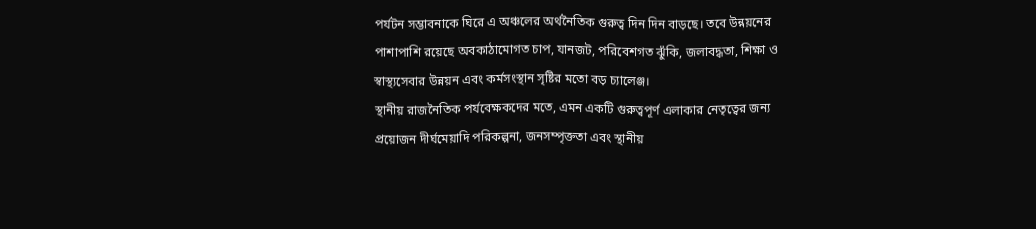পর্যটন সম্ভাবনাকে ঘিরে এ অঞ্চলের অর্থনৈতিক গুরুত্ব দিন দিন বাড়ছে। তবে উন্নয়নের পাশাপাশি রয়েছে অবকাঠামোগত চাপ, যানজট, পরিবেশগত ঝুঁকি, জলাবদ্ধতা, শিক্ষা ও স্বাস্থ্যসেবার উন্নয়ন এবং কর্মসংস্থান সৃষ্টির মতো বড় চ্যালেঞ্জ।
স্থানীয় রাজনৈতিক পর্যবেক্ষকদের মতে, এমন একটি গুরুত্বপূর্ণ এলাকার নেতৃত্বের জন্য প্রয়োজন দীর্ঘমেয়াদি পরিকল্পনা, জনসম্পৃক্ততা এবং স্থানীয়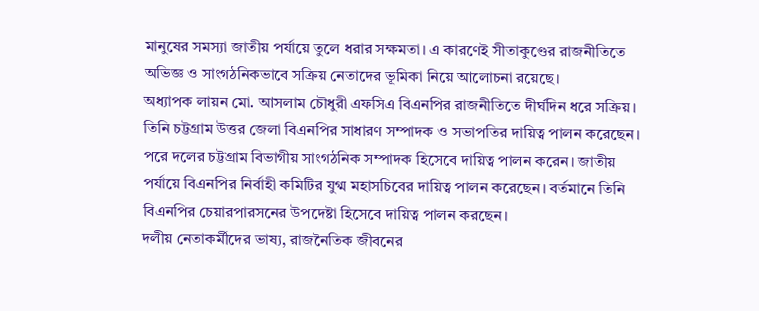মানুষের সমস্যা জাতীয় পর্যায়ে তুলে ধরার সক্ষমতা। এ কারণেই সীতাকুণ্ডের রাজনীতিতে অভিজ্ঞ ও সাংগঠনিকভাবে সক্রিয় নেতাদের ভূমিকা নিয়ে আলোচনা রয়েছে।
অধ্যাপক লায়ন মো. আসলাম চৌধুরী এফসিএ বিএনপির রাজনীতিতে দীর্ঘদিন ধরে সক্রিয়। তিনি চট্টগ্রাম উত্তর জেলা বিএনপির সাধারণ সম্পাদক ও সভাপতির দায়িত্ব পালন করেছেন। পরে দলের চট্টগ্রাম বিভাগীয় সাংগঠনিক সম্পাদক হিসেবে দায়িত্ব পালন করেন। জাতীয় পর্যায়ে বিএনপির নির্বাহী কমিটির যুগ্ম মহাসচিবের দায়িত্ব পালন করেছেন। বর্তমানে তিনি বিএনপির চেয়ারপারসনের উপদেষ্টা হিসেবে দায়িত্ব পালন করছেন।
দলীয় নেতাকর্মীদের ভাষ্য, রাজনৈতিক জীবনের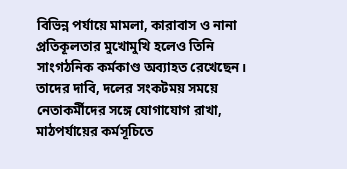বিভিন্ন পর্যায়ে মামলা, কারাবাস ও নানা প্রতিকূলতার মুখোমুখি হলেও তিনি সাংগঠনিক কর্মকাণ্ড অব্যাহত রেখেছেন। তাদের দাবি, দলের সংকটময় সময়ে নেতাকর্মীদের সঙ্গে যোগাযোগ রাখা, মাঠপর্যায়ের কর্মসূচিতে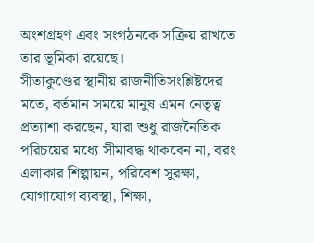অংশগ্রহণ এবং সংগঠনকে সক্রিয় রাখতে তার ভূমিকা রয়েছে।
সীতাকুণ্ডের স্থানীয় রাজনীতিসংশ্লিষ্টদের মতে, বর্তমান সময়ে মানুষ এমন নেতৃত্ব প্রত্যাশা করছেন, যারা শুধু রাজনৈতিক পরিচয়ের মধ্যে সীমাবদ্ধ থাকবেন না, বরং এলাকার শিল্পায়ন, পরিবেশ সুরক্ষা, যোগাযোগ ব্যবস্থা, শিক্ষা,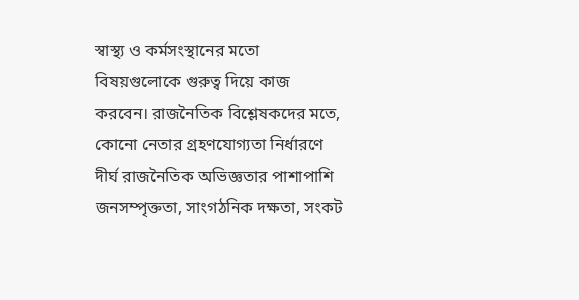স্বাস্থ্য ও কর্মসংস্থানের মতো বিষয়গুলোকে গুরুত্ব দিয়ে কাজ করবেন। রাজনৈতিক বিশ্লেষকদের মতে, কোনো নেতার গ্রহণযোগ্যতা নির্ধারণে দীর্ঘ রাজনৈতিক অভিজ্ঞতার পাশাপাশি জনসম্পৃক্ততা, সাংগঠনিক দক্ষতা, সংকট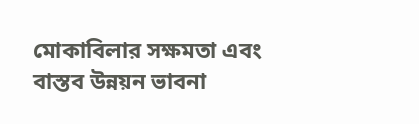মোকাবিলার সক্ষমতা এবং বাস্তব উন্নয়ন ভাবনা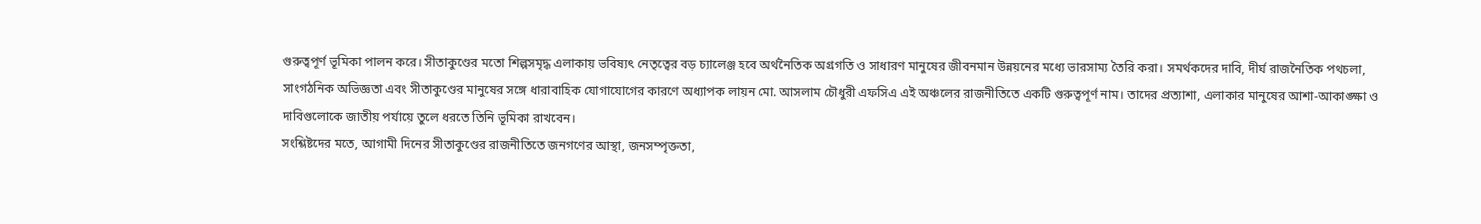গুরুত্বপূর্ণ ভূমিকা পালন করে। সীতাকুণ্ডের মতো শিল্পসমৃদ্ধ এলাকায় ভবিষ্যৎ নেতৃত্বের বড় চ্যালেঞ্জ হবে অর্থনৈতিক অগ্রগতি ও সাধারণ মানুষের জীবনমান উন্নয়নের মধ্যে ভারসাম্য তৈরি করা। সমর্থকদের দাবি, দীর্ঘ রাজনৈতিক পথচলা, সাংগঠনিক অভিজ্ঞতা এবং সীতাকুণ্ডের মানুষের সঙ্গে ধারাবাহিক যোগাযোগের কারণে অধ্যাপক লায়ন মো. আসলাম চৌধুরী এফসিএ এই অঞ্চলের রাজনীতিতে একটি গুরুত্বপূর্ণ নাম। তাদের প্রত্যাশা, এলাকার মানুষের আশা-আকাঙ্ক্ষা ও দাবিগুলোকে জাতীয় পর্যায়ে তুলে ধরতে তিনি ভূমিকা রাখবেন।
সংশ্লিষ্টদের মতে, আগামী দিনের সীতাকুণ্ডের রাজনীতিতে জনগণের আস্থা, জনসম্পৃক্ততা,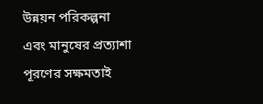উন্নয়ন পরিকল্পনা এবং মানুষের প্রত্যাশা পূরণের সক্ষমতাই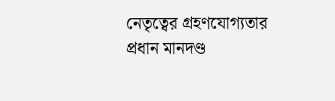নেতৃত্বের গ্রহণযোগ্যতার প্রধান মানদণ্ড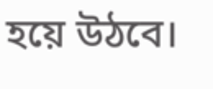হয়ে উঠবে।